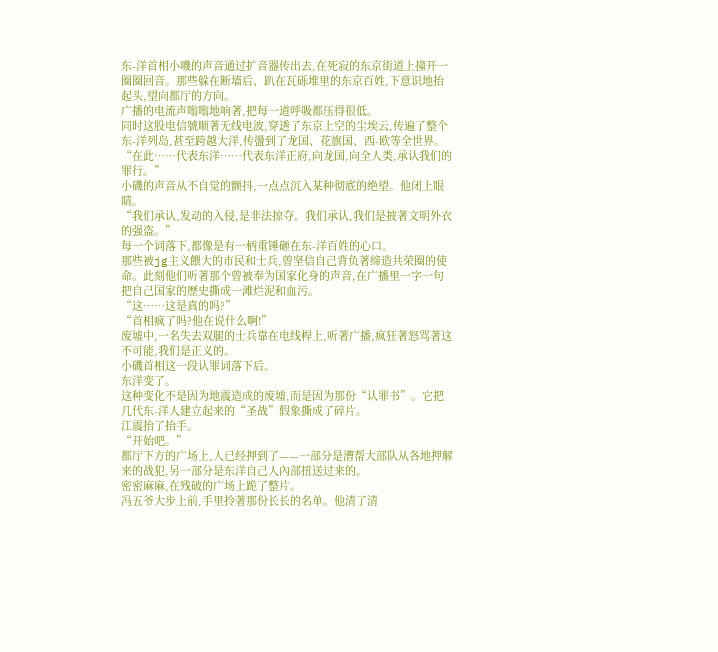东-洋首相小嘰的声音通过扩音器传出去,在死寂的东京街道上撞开一圈圈回音。那些躲在断墙后、趴在瓦砾堆里的东京百姓,下意识地抬起头,望向都厅的方向。
广播的电流声嗡嗡地响著,把每一道呼吸都压得很低。
同时这股电信號顺著无线电波,穿透了东京上空的尘埃云,传遍了整个东-洋列岛,甚至跨越大洋,传盪到了龙国、花旗国、西-欧等全世界。
“在此……代表东洋……代表东洋正府,向龙国,向全人类,承认我们的罪行。”
小磯的声音从不自觉的颤抖,一点点沉入某种彻底的绝望。他闭上眼睛。
“我们承认,发动的入侵,是非法掠夺。我们承认,我们是披著文明外衣的强盗。”
每一个词落下,都像是有一柄重锤砸在东-洋百姓的心口。
那些被jg主义餵大的市民和士兵,曾坚信自己背负著缔造共荣圈的使命。此刻他们听著那个曾被奉为国家化身的声音,在广播里一字一句把自己国家的歷史撕成一滩烂泥和血污。
“这……这是真的吗?”
“首相疯了吗?他在说什么啊!”
废墟中,一名失去双腿的士兵靠在电线桿上,听著广播,疯狂著怒骂著这不可能,我们是正义的。
小磯首相这一段认罪词落下后。
东洋变了。
这种变化不是因为地震造成的废墟,而是因为那份“认罪书”。它把几代东-洋人建立起来的“圣战”假象撕成了碎片。
江震抬了抬手。
“开始吧。”
都厅下方的广场上,人已经押到了——一部分是漕帮大部队从各地押解来的战犯,另一部分是东洋自己人內部扭送过来的。
密密麻麻,在残破的广场上跪了整片。
冯五爷大步上前,手里拎著那份长长的名单。他清了清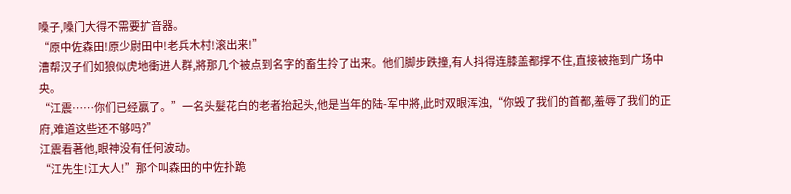嗓子,嗓门大得不需要扩音器。
“原中佐森田!原少尉田中!老兵木村!滚出来!”
漕帮汉子们如狼似虎地衝进人群,將那几个被点到名字的畜生拎了出来。他们脚步跌撞,有人抖得连膝盖都撑不住,直接被拖到广场中央。
“江震……你们已经贏了。”一名头髮花白的老者抬起头,他是当年的陆-军中將,此时双眼浑浊,“你毁了我们的首都,羞辱了我们的正府,难道这些还不够吗?”
江震看著他,眼神没有任何波动。
“江先生!江大人!”那个叫森田的中佐扑跪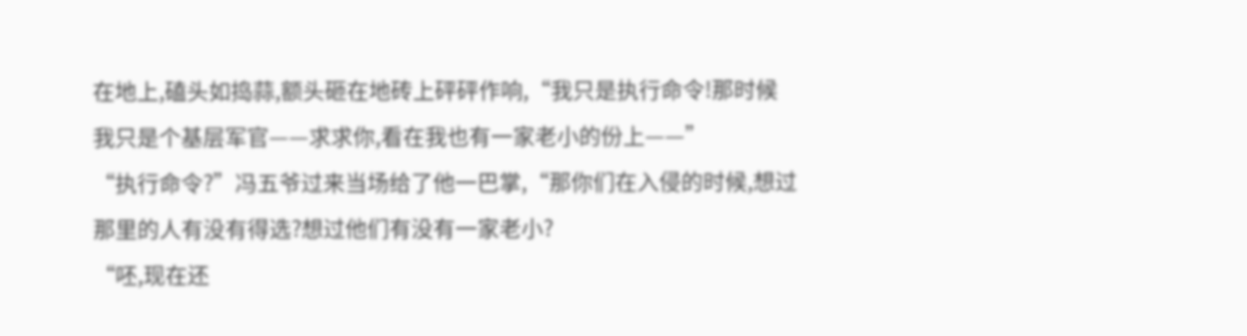在地上,磕头如捣蒜,额头砸在地砖上砰砰作响,“我只是执行命令!那时候我只是个基层军官——求求你,看在我也有一家老小的份上——”
“执行命令?”冯五爷过来当场给了他一巴掌,“那你们在入侵的时候,想过那里的人有没有得选?想过他们有没有一家老小?
“呸,现在还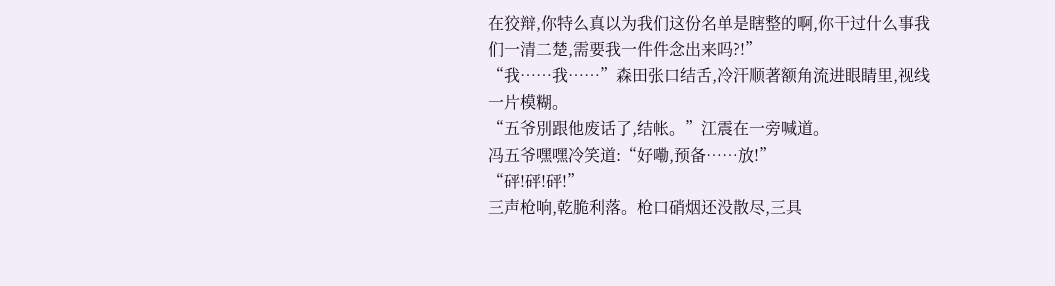在狡辩,你特么真以为我们这份名单是瞎整的啊,你干过什么事我们一清二楚,需要我一件件念出来吗?!”
“我……我……”森田张口结舌,冷汗顺著额角流进眼睛里,视线一片模糊。
“五爷別跟他废话了,结帐。”江震在一旁喊道。
冯五爷嘿嘿冷笑道:“好嘞,预备……放!”
“砰!砰!砰!”
三声枪响,乾脆利落。枪口硝烟还没散尽,三具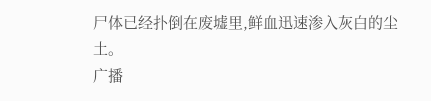尸体已经扑倒在废墟里,鲜血迅速渗入灰白的尘土。
广播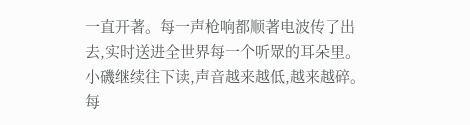一直开著。每一声枪响都顺著电波传了出去,实时送进全世界每一个听眾的耳朵里。
小磯继续往下读,声音越来越低,越来越碎。每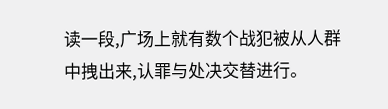读一段,广场上就有数个战犯被从人群中拽出来,认罪与处决交替进行。